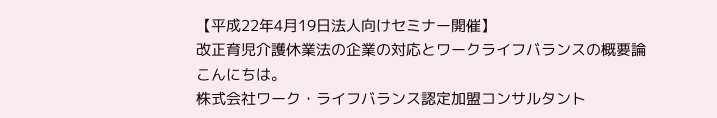【平成22年4月19日法人向けセミナー開催】
改正育児介護休業法の企業の対応とワークライフバランスの概要論
こんにちは。
株式会社ワーク・ライフバランス認定加盟コンサルタント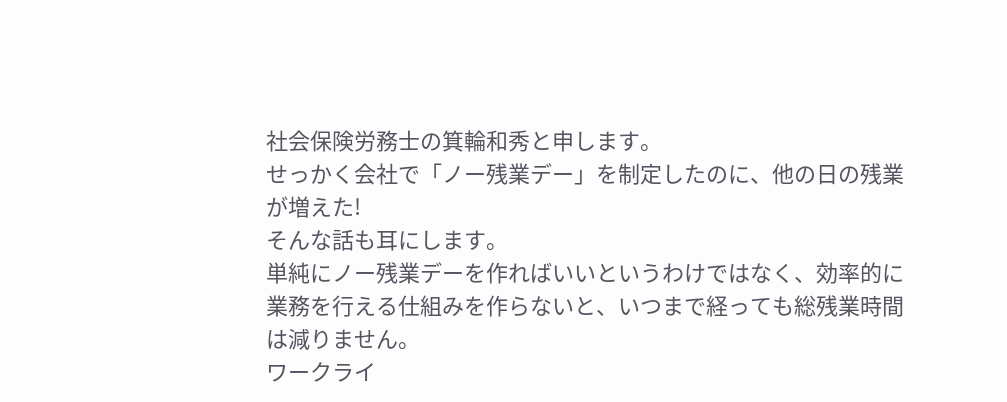社会保険労務士の箕輪和秀と申します。
せっかく会社で「ノー残業デー」を制定したのに、他の日の残業が増えた!
そんな話も耳にします。
単純にノー残業デーを作ればいいというわけではなく、効率的に業務を行える仕組みを作らないと、いつまで経っても総残業時間は減りません。
ワークライ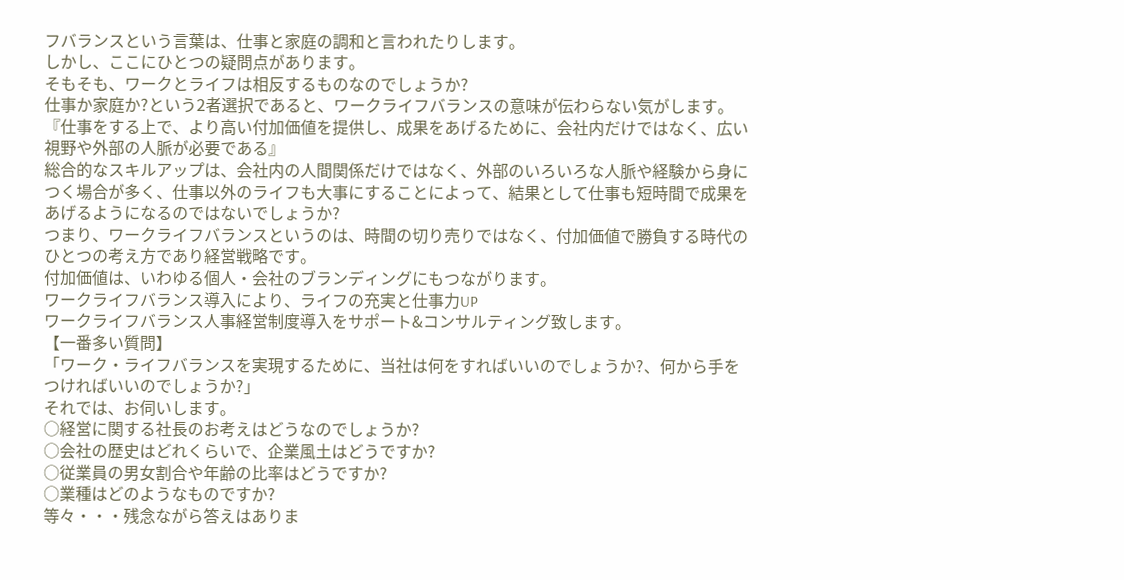フバランスという言葉は、仕事と家庭の調和と言われたりします。
しかし、ここにひとつの疑問点があります。
そもそも、ワークとライフは相反するものなのでしょうか?
仕事か家庭か?という2者選択であると、ワークライフバランスの意味が伝わらない気がします。
『仕事をする上で、より高い付加価値を提供し、成果をあげるために、会社内だけではなく、広い視野や外部の人脈が必要である』
総合的なスキルアップは、会社内の人間関係だけではなく、外部のいろいろな人脈や経験から身につく場合が多く、仕事以外のライフも大事にすることによって、結果として仕事も短時間で成果をあげるようになるのではないでしょうか?
つまり、ワークライフバランスというのは、時間の切り売りではなく、付加価値で勝負する時代のひとつの考え方であり経営戦略です。
付加価値は、いわゆる個人・会社のブランディングにもつながります。
ワークライフバランス導入により、ライフの充実と仕事力UP
ワークライフバランス人事経営制度導入をサポート&コンサルティング致します。
【一番多い質問】
「ワーク・ライフバランスを実現するために、当社は何をすればいいのでしょうか?、何から手をつければいいのでしょうか?」
それでは、お伺いします。
○経営に関する社長のお考えはどうなのでしょうか?
○会社の歴史はどれくらいで、企業風土はどうですか?
○従業員の男女割合や年齢の比率はどうですか?
○業種はどのようなものですか?
等々・・・残念ながら答えはありま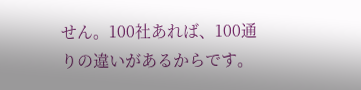せん。100社あれば、100通りの違いがあるからです。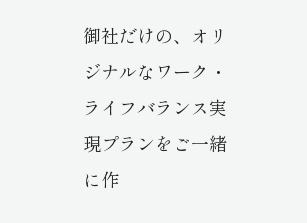御社だけの、オリジナルなワーク・ライフバランス実現プランをご一緒に作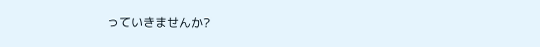っていきませんか?